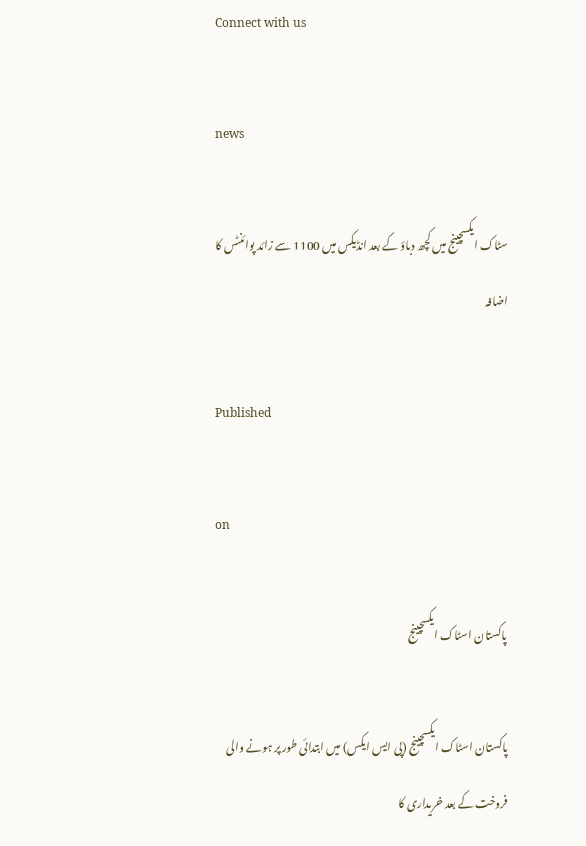Connect with us

news

سٹاک ایکسچینج میں کچھ دباؤ کے بعد انڈیکس میں 1100 سے زائد پوائنٹس کا اضافہ

Published

on

پاکستان اسٹاک ایکسچینج

پاکستان اسٹاک ایکسچینج (پی ایس ایکس) میں ابتدائی طور پر ہونے والی فروخت کے بعد خریداری کا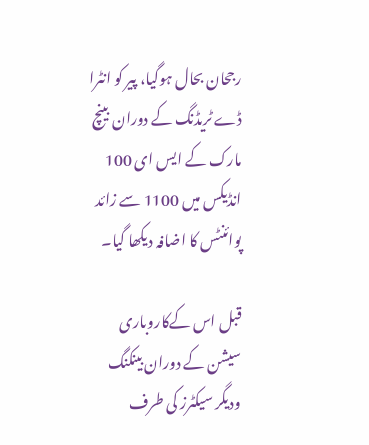رجحان بحال ہوگیا، پیر کو انٹرا ڈے ٹریڈنگ کے دوران بینچ مارک کے ایس ای 100 انڈیکس میں 1100 سے زائد پوائنٹس کا اضافہ دیکھا گیا۔

قبل اس کےکاروباری سیشن کے دوران بینکنگ ودیگر سیکٹرز کی طرف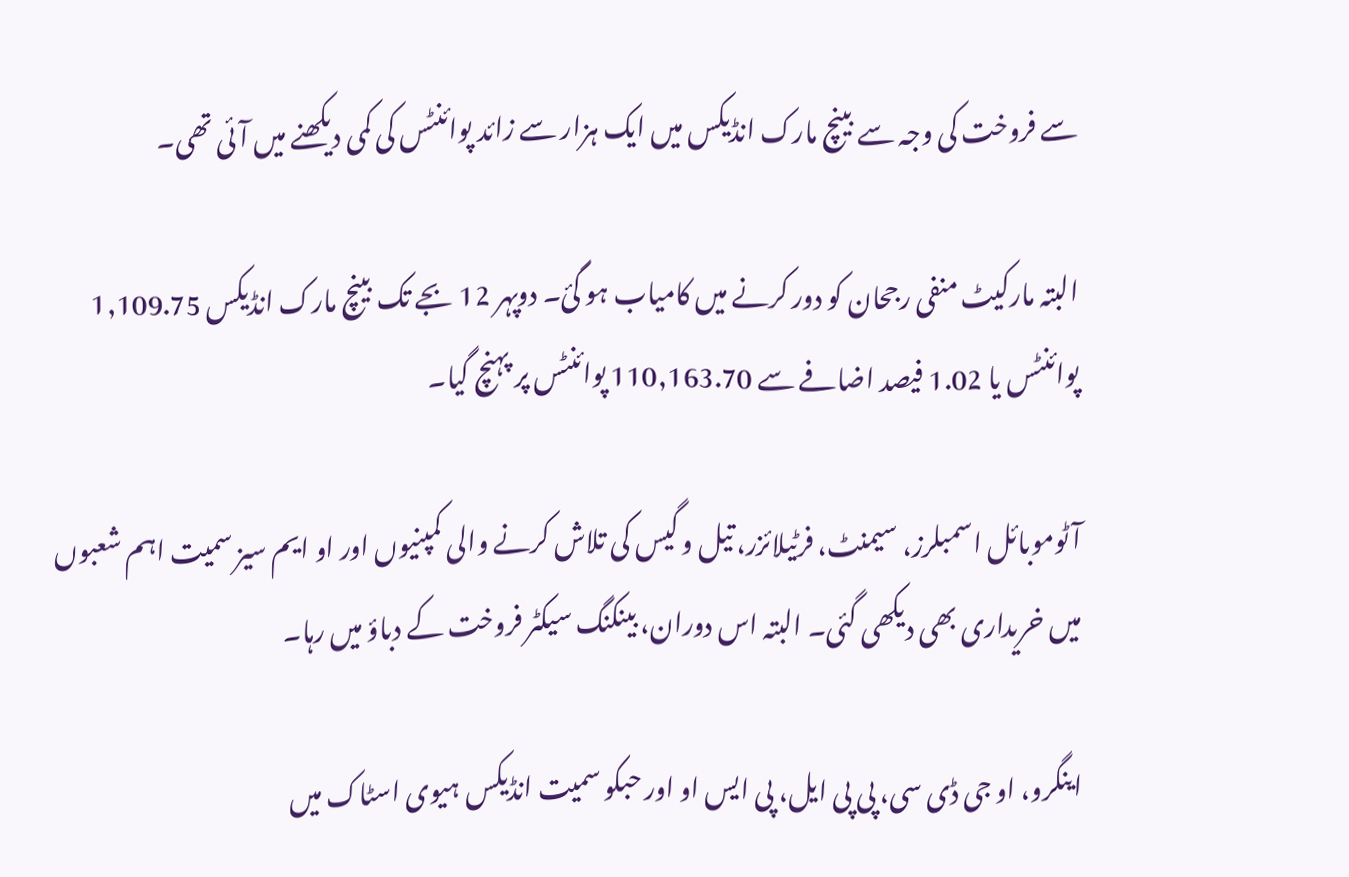سے فروخت کی وجہ سے بینچ مارک انڈیکس میں ایک ہزار سے زائد پوائنٹس کی کمی دیکھنے میں آئی تھی۔

البتہ مارکیٹ منفی رجحان کو دور کرنے میں کامیاب ہو گئ۔ دوپہر 12 بجے تک بینچ مارک انڈیکس 1,109.75 پوائنٹس یا 1.02 فیصد اضافے سے 110,163.70 پوائنٹس پر پہنچ گیا۔

آٹوموبائل اسمبلرز، سیمنٹ، فرٹیلائزر، تیل و گیس کی تلاش کرنے والی کمپنیوں اور او ایم سیز سمیت اہم شعبوں میں خریداری بھی دیکھی گئی۔ البتہ اس دوران، بینکنگ سیکٹر فروخت کے دباؤ میں رہا۔

اینگرو، او جی ڈی سی، پی پی ایل، پی ایس او اور حبکو سمیت انڈیکس ہیوی اسٹاک میں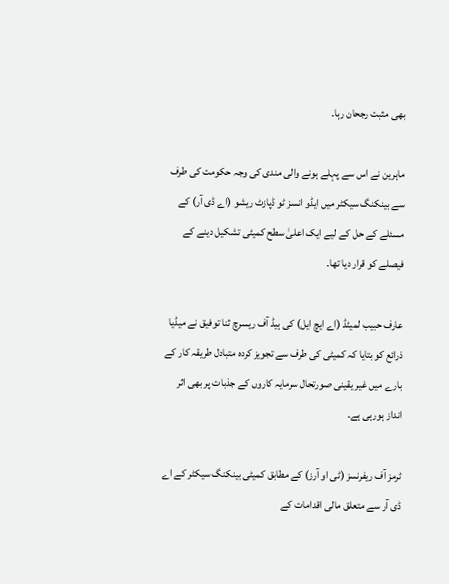بھی مثبت رجحان رہا۔

ماہرین نے اس سے پہلے ہونے والی مندی کی وجہ حکومت کی طرف سے بینکنگ سیکٹر میں ایڈو انسز ٹو ڈپازٹ ریشو (اے ڈی آر) کے مسئلے کے حل کے لیے ایک اعلیٰ سطح کمیٹی تشکیل دینے کے فیصلے کو قرار دیا تھا۔

عارف حبیب لمیٹڈ (اے ایچ ایل) کی ہیڈ آف ریسرچ ثنا توفیق نے میڈیا ذرائع کو بتایا کہ کمیٹی کی طرف سے تجویز کردہ متبادل طریقہ کار کے بارے میں غیر یقینی صورتحال سرمایہ کاروں کے جذبات پر بھی اثر انداز ہورہی ہے۔

ٹرمز آف ریفرنسز (ٹی او آرز) کے مطابق کمیٹی بینکنگ سیکٹر کے اے ڈی آر سے متعلق مالی اقدامات کے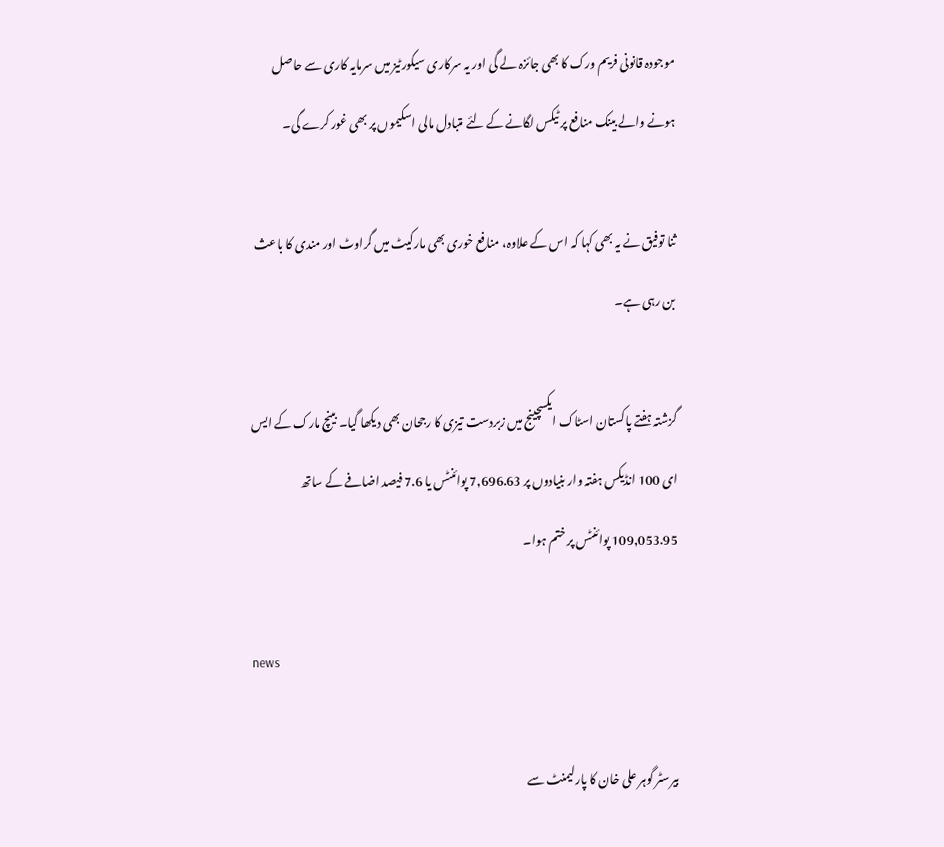موجودہ قانونی فریم ورک کا بھی جائزہ لے گی اور یہ سرکاری سیکورٹیز میں سرمایہ کاری سے حاصل ہونے والے بینک منافع پر ٹیکس لگانے کے لئے متبادل مالی اسکیموں پر بھی غور کرے گی۔

ثنا توفیق نے یہ بھی کہا کہ اس کے علاوہ، منافع خوری بھی مارکیٹ میں گراوٹ اور مندی کا باعث بن رہی ہے۔

گزشتہ ہفتے پاکستان اسٹاک ایکسچینج میں زبردست تیزی کا رجحان بھی دیکھا گیا۔ بینچ مارک کے ایس ای 100 انڈیکس ہفتہ وار بنیادوں پر 7,696.63 پوائنٹس یا 7.6 فیصد اضافے کے ساتھ 109,053.95 پوائنٹس پر ختم ہوا۔

news

بیرسٹر گوہر علی خان کا پارلیمنٹ سے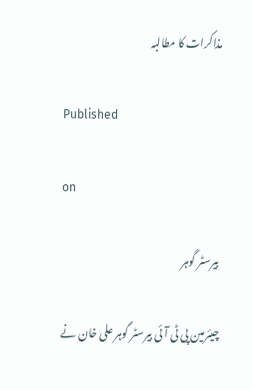مذاکرات کا مطالبہ

Published

on

بیرسٹر گوہر

چیئرمین پی ٹی آئی بیرسٹر گوہر علی خان نے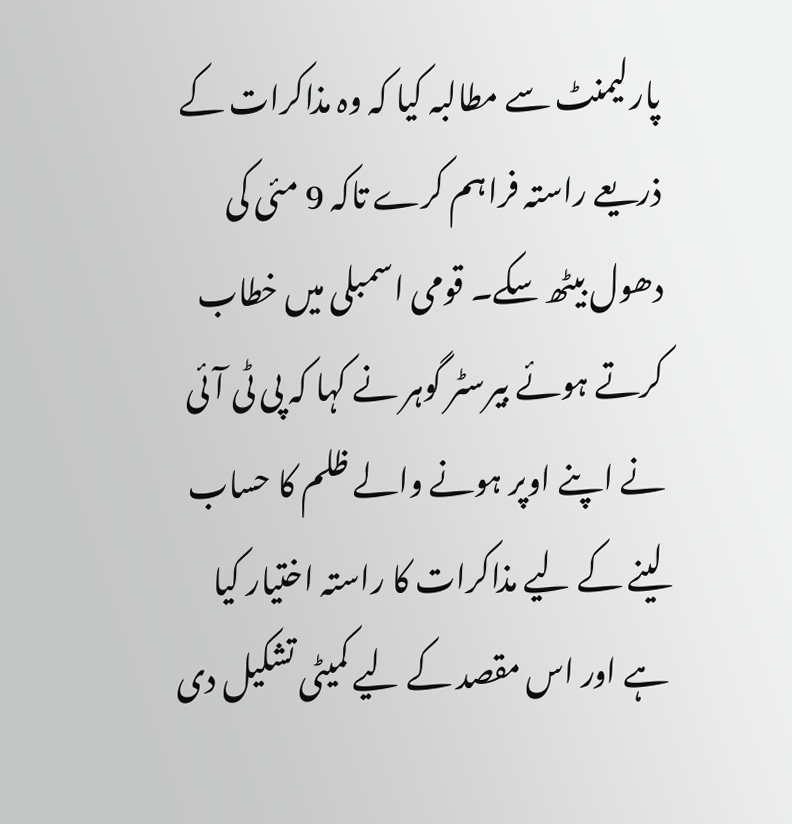پارلیمنٹ سے مطالبہ کیا کہ وہ مذاکرات کے ذریعے راستہ فراہم کرے تاکہ 9 مئی کی دھول بیٹھ سکے۔ قومی اسمبلی میں خطاب کرتے ہوئے بیرسٹر گوہر نے کہا کہ پی ٹی آئی نے اپنے اوپر ہونے والے ظلم کا حساب لینے کے لیے مذاکرات کا راستہ اختیار کیا ہے اور اس مقصد کے لیے کمیٹی تشکیل دی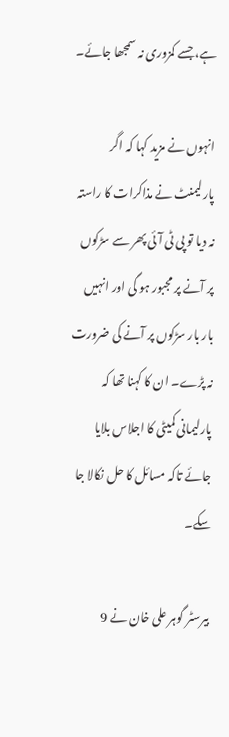ہے، جسے کمزوری نہ سمجھا جائے۔

انہوں نے مزید کہا کہ اگر پارلیمنٹ نے مذاکرات کا راستہ نہ دیا تو پی ٹی آئی پھر سے سڑکوں پر آنے پر مجبور ہو گی اور انہیں بار بار سڑکوں پر آنے کی ضرورت نہ پڑے۔ ان کا کہنا تھا کہ پارلیمانی کمیٹی کا اجلاس بلایا جائے تاکہ مسائل کا حل نکالا جا سکے۔

بیرسٹر گوہر علی خان نے 9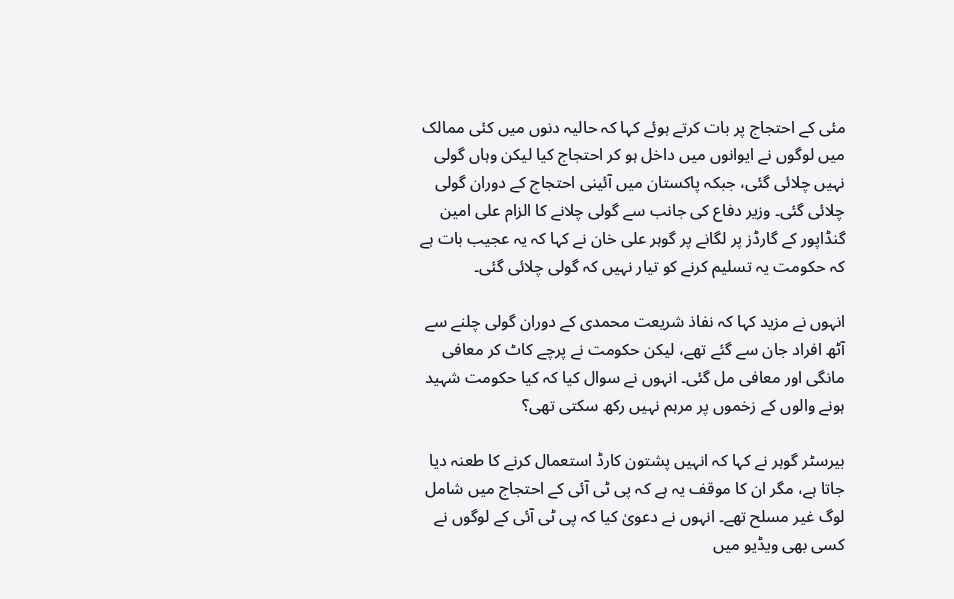مئی کے احتجاج پر بات کرتے ہوئے کہا کہ حالیہ دنوں میں کئی ممالک میں لوگوں نے ایوانوں میں داخل ہو کر احتجاج کیا لیکن وہاں گولی نہیں چلائی گئی، جبکہ پاکستان میں آئینی احتجاج کے دوران گولی چلائی گئی۔ وزیر دفاع کی جانب سے گولی چلانے کا الزام علی امین گنڈاپور کے گارڈز پر لگانے پر گوہر علی خان نے کہا کہ یہ عجیب بات ہے کہ حکومت یہ تسلیم کرنے کو تیار نہیں کہ گولی چلائی گئی۔

انہوں نے مزید کہا کہ نفاذ شریعت محمدی کے دوران گولی چلنے سے آٹھ افراد جان سے گئے تھے، لیکن حکومت نے پرچے کاٹ کر معافی مانگی اور معافی مل گئی۔ انہوں نے سوال کیا کہ کیا حکومت شہید ہونے والوں کے زخموں پر مرہم نہیں رکھ سکتی تھی؟

بیرسٹر گوہر نے کہا کہ انہیں پشتون کارڈ استعمال کرنے کا طعنہ دیا جاتا ہے، مگر ان کا موقف یہ ہے کہ پی ٹی آئی کے احتجاج میں شامل لوگ غیر مسلح تھے۔ انہوں نے دعویٰ کیا کہ پی ٹی آئی کے لوگوں نے کسی بھی ویڈیو میں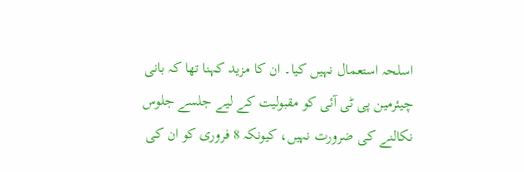اسلحہ استعمال نہیں کیا۔ ان کا مزید کہنا تھا کہ بانی چیئرمین پی ٹی آئی کو مقبولیت کے لیے جلسے جلوس نکالنے کی ضرورت نہیں، کیونکہ 8 فروری کو ان کی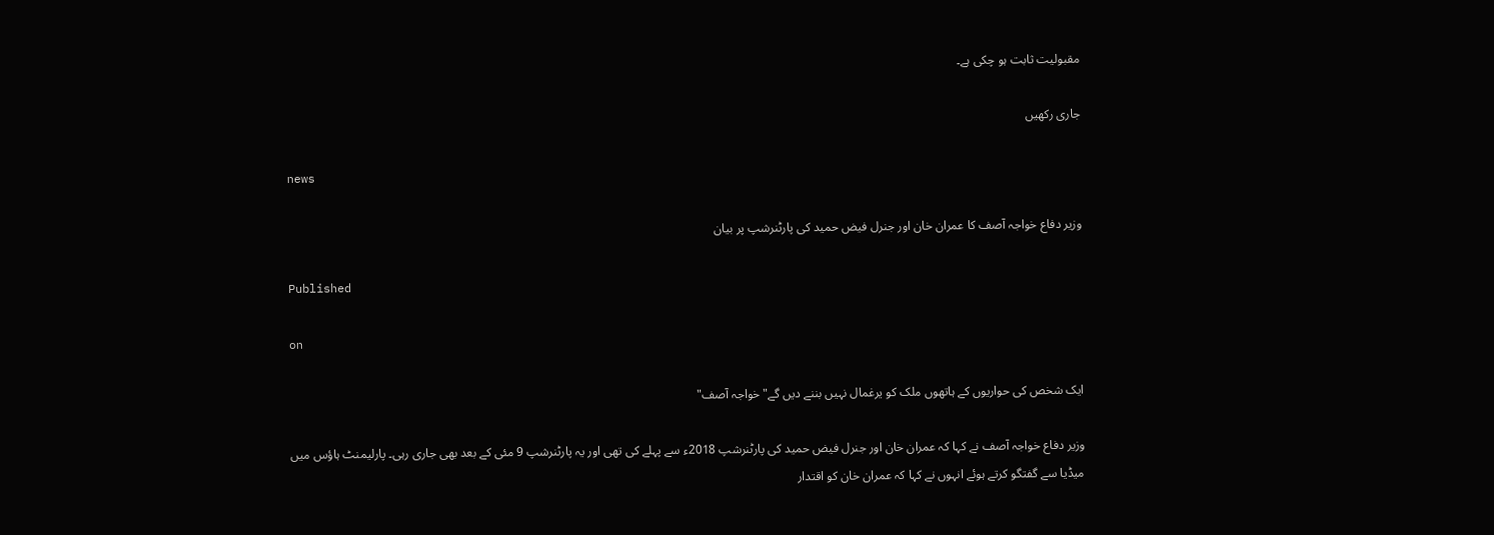مقبولیت ثابت ہو چکی ہے۔

جاری رکھیں

news

وزیر دفاع خواجہ آصف کا عمران خان اور جنرل فیض حمید کی پارٹنرشپ پر بیان

Published

on

ایک شخص کی حواریوں کے ہاتھوں ملک کو یرغمال نہیں بننے دیں گے"خواجہ آصف"

وزیر دفاع خواجہ آصف نے کہا کہ عمران خان اور جنرل فیض حمید کی پارٹنرشپ 2018ء سے پہلے کی تھی اور یہ پارٹنرشپ 9 مئی کے بعد بھی جاری رہی۔ پارلیمنٹ ہاؤس میں میڈیا سے گفتگو کرتے ہوئے انہوں نے کہا کہ عمران خان کو اقتدار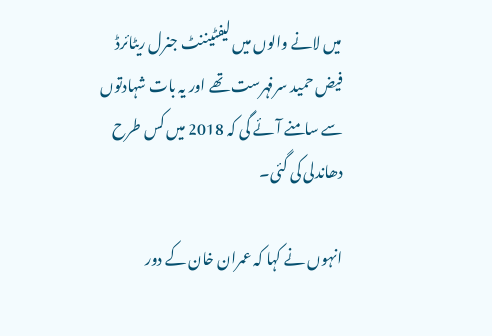میں لانے والوں میں لیفٹیننٹ جنرل ریٹائرڈ فیض حمید سرفہرست تھے اور یہ بات شہادتوں سے سامنے آئے گی کہ 2018 میں کس طرح دھاندلی کی گئی۔

انہوں نے کہا کہ عمران خان کے دور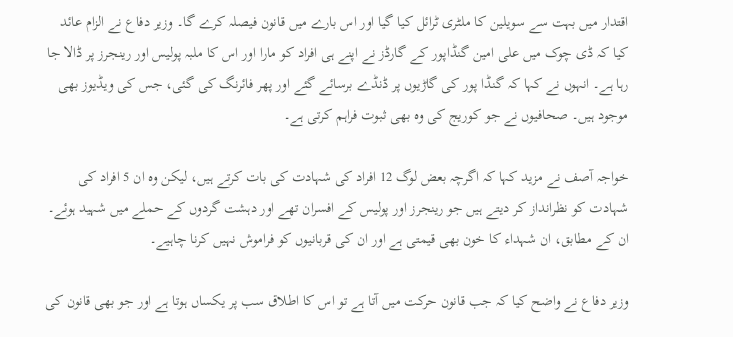اقتدار میں بہت سے سویلین کا ملٹری ٹرائل کیا گیا اور اس بارے میں قانون فیصلہ کرے گا۔ وزیر دفاع نے الزام عائد کیا کہ ڈی چوک میں علی امین گنڈاپور کے گارڈز نے اپنے ہی افراد کو مارا اور اس کا ملبہ پولیس اور رینجرز پر ڈالا جا رہا ہے۔ انہوں نے کہا کہ گنڈا پور کی گاڑیوں پر ڈنڈے برسائے گئے اور پھر فائرنگ کی گئی، جس کی ویڈیوز بھی موجود ہیں۔ صحافیوں نے جو کوریج کی وہ بھی ثبوت فراہم کرتی ہے۔

خواجہ آصف نے مزید کہا کہ اگرچہ بعض لوگ 12 افراد کی شہادت کی بات کرتے ہیں، لیکن وہ ان 5 افراد کی شہادت کو نظرانداز کر دیتے ہیں جو رینجرز اور پولیس کے افسران تھے اور دہشت گردوں کے حملے میں شہید ہوئے۔ ان کے مطابق، ان شہداء کا خون بھی قیمتی ہے اور ان کی قربانیوں کو فراموش نہیں کرنا چاہیے۔

وزیر دفاع نے واضح کیا کہ جب قانون حرکت میں آتا ہے تو اس کا اطلاق سب پر یکساں ہوتا ہے اور جو بھی قانون کی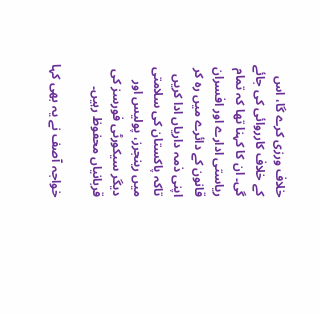خلاف ورزی کرے گا، اس کے خلاف کارروائی کی جائے گی۔ ان کا کہنا تھا کہ تمام ریاستی ادارے اور افسران قانون کے دائرے میں رہ کر اپنی ذمہ داریاں ادا کریں تاکہ پاکستان کی سلامتی میں رینجرز، پولیس اور دیگر سیکورٹی فورسز کی قربانیاں محفوظ رہیں۔

خواجہ آصف نے یہ بھی کہا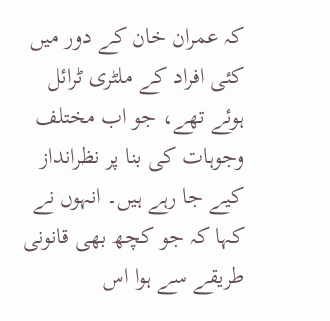کہ عمران خان کے دور میں کئی افراد کے ملٹری ٹرائل ہوئے تھے، جو اب مختلف وجوہات کی بنا پر نظرانداز کیے جا رہے ہیں۔ انہوں نے کہا کہ جو کچھ بھی قانونی طریقے سے ہوا اس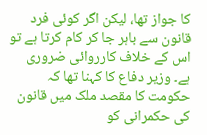کا جواز تھا، لیکن اگر کوئی فرد قانون سے باہر جا کر کام کرتا ہے تو اس کے خلاف کارروائی ضروری ہے۔ وزیر دفاع کا کہنا تھا کہ حکومت کا مقصد ملک میں قانون کی حکمرانی کو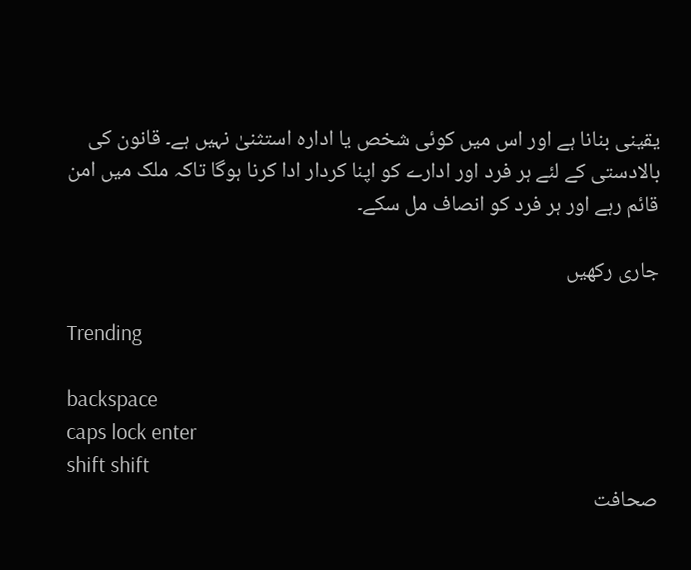یقینی بنانا ہے اور اس میں کوئی شخص یا ادارہ استثنیٰ نہیں ہے۔ قانون کی بالادستی کے لئے ہر فرد اور ادارے کو اپنا کردار ادا کرنا ہوگا تاکہ ملک میں امن قائم رہے اور ہر فرد کو انصاف مل سکے۔

جاری رکھیں

Trending

backspace
caps lock enter
shift shift
صحافت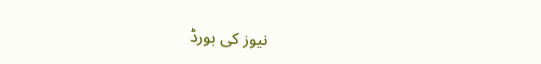نیوز کی بورڈ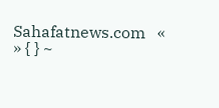Sahafatnews.com   « » { } ~